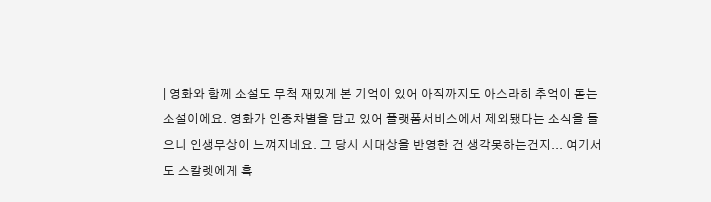| 영화와 함께 소설도 무척 재밌게 본 기억이 있어 아직까지도 아스라히 추억이 돋는 소설이에요. 영화가 인종차별을 담고 있어 플랫폼서비스에서 제외됐다는 소식을 들으니 인생무상이 느껴지네요. 그 당시 시대상을 반영한 건 생각못하는건지... 여기서도 스칼렛에게 흑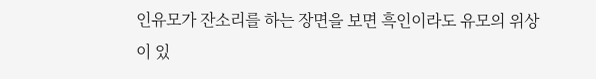인유모가 잔소리를 하는 장면을 보면 흑인이라도 유모의 위상이 있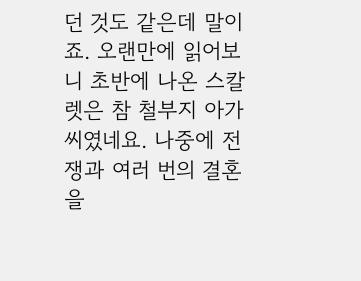던 것도 같은데 말이죠. 오랜만에 읽어보니 초반에 나온 스칼렛은 참 철부지 아가씨였네요. 나중에 전쟁과 여러 번의 결혼을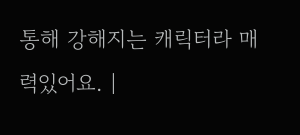통해 강해지는 캐릭터라 매력있어요. |